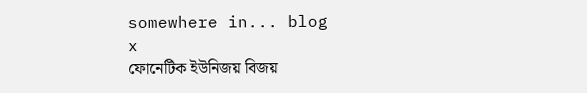somewhere in... blog
x
ফোনেটিক ইউনিজয় বিজয়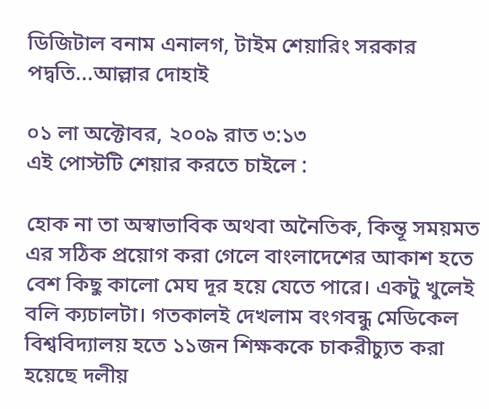ডিজিটাল বনাম এনালগ, টাইম শেয়ারিং সরকার পদ্বতি...আল্লার দোহাই

০১ লা অক্টোবর, ২০০৯ রাত ৩:১৩
এই পোস্টটি শেয়ার করতে চাইলে :

হোক না তা অস্বাভাবিক অথবা অনৈতিক, কিন্তূ সময়মত এর সঠিক প্রয়োগ করা গেলে বাংলাদেশের আকাশ হতে বেশ কিছু কালো মেঘ দূর হয়ে যেতে পারে। একটু খুলেই বলি ক্যচালটা। গতকালই দেখলাম বংগবন্ধু মেডিকেল বিশ্ববিদ্যালয় হতে ১১জন শিক্ষককে চাকরীচ্যুত করা হয়েছে দলীয়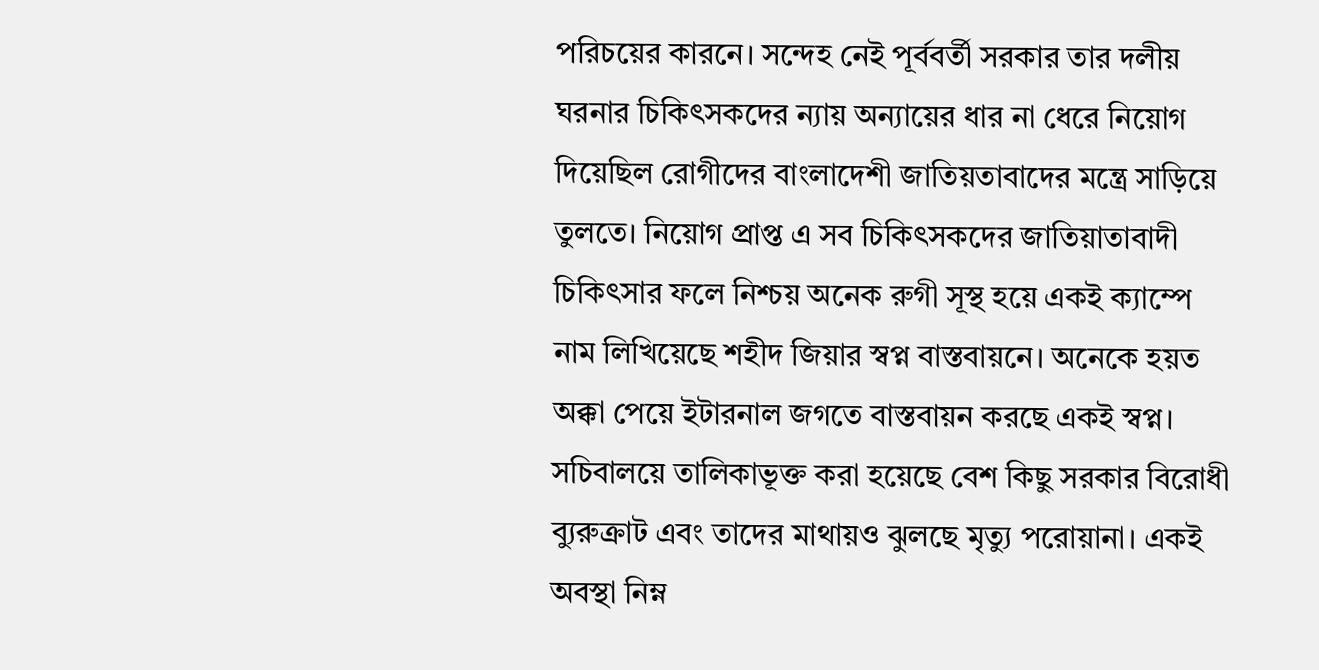পরিচয়ের কারনে। সন্দেহ নেই পূর্ববর্তী সরকার তার দলীয় ঘরনার চিকিৎসকদের ন্যায় অন্যায়ের ধার না ধেরে নিয়োগ দিয়েছিল রোগীদের বাংলাদেশী জাতিয়তাবাদের মন্ত্রে সাড়িয়ে তুলতে। নিয়োগ প্রাপ্ত এ সব চিকিৎসকদের জাতিয়াতাবাদী চিকিৎসার ফলে নিশ্চয় অনেক রুগী সূস্থ হয়ে একই ক্যাম্পে নাম লিখিয়েছে শহীদ জিয়ার স্বপ্ন বাস্তবায়নে। অনেকে হয়ত অক্কা পেয়ে ইটারনাল জগতে বাস্তবায়ন করছে একই স্বপ্ন। সচিবালয়ে তালিকাভূক্ত করা হয়েছে বেশ কিছু সরকার বিরোধী ব্যুরুক্রাট এবং তাদের মাথায়ও ঝুলছে মৃত্যু পরোয়ানা। একই অবস্থা নিম্ন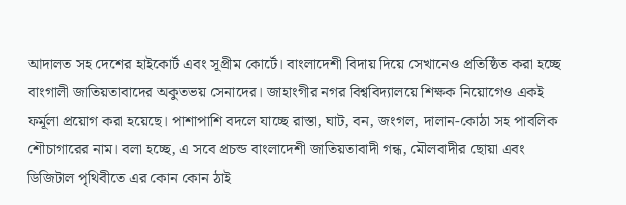আদালত সহ দেশের হাইকোর্ট এবং সূপ্রীম কোর্টে। বাংলাদেশী বিদায় দিয়ে সেখানেও প্রতিষ্ঠিত করা হচ্ছে বাংগালী জাতিয়তাবাদের অকুতভয় সেনাদের। জাহাংগীর নগর বিশ্ববিদ্যালয়ে শিক্ষক নিয়োগেও একই ফর্মূলা প্রয়োগ করা হয়েছে। পাশাপাশি বদলে যাচ্ছে রাস্তা, ঘাট, বন, জংগল, দালান-কোঠা সহ পাবলিক শৌচাগারের নাম। বলা হচ্ছে, এ সবে প্রচন্ড বাংলাদেশী জাতিয়তাবাদী গন্ধ, মৌলবাদীর ছোয়া এবং ডিজিটাল পৃথিবীতে এর কোন কোন ঠাই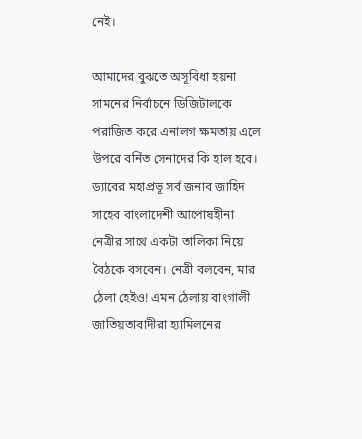নেই।

আমাদের বুঝতে অসূবিধা হয়না সামনের নির্বাচনে ডিজিটালকে পরাজিত করে এনালগ ক্ষমতায় এলে উপরে বর্নিত সেনাদের কি হাল হবে। ড্যাবের মহাপ্রভূ সর্ব জনাব জাহিদ সাহেব বাংলাদেশী আপোষহীনা নেত্রীর সাথে একটা তালিকা নিয়ে বৈঠকে বসবেন। নেত্রী বলবেন, মার ঠেলা হেইও! এমন ঠেলায় বাংগালী জাতিয়তাবাদীরা হ্যামিলনের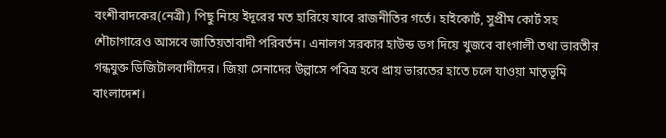বংশীবাদকের(নেত্রী) পিছু নিয়ে ইদূরের মত হারিয়ে যাবে রাজনীতির গর্তে। হাইকোর্ট, সুপ্রীম কোর্ট সহ শৌচাগারেও আসবে জাতিয়তাবাদী পরিবর্তন। এনালগ সরকার হাউন্ড ডগ দিয়ে খুজবে বাংগালী তথা ভারতীর গন্ধযুক্ত ডিজিটালবাদীদের। জিয়া সেনাদের উল্লাসে পবিত্র হবে প্রায় ভারতের হাতে চলে যাওয়া মাতৃভূমি বাংলাদেশ।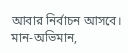আবার নির্বাচন আসবে। মান-অভিমান,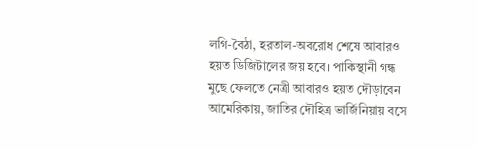লগি-বৈঠা, হরতাল-অবরোধ শেষে আবারও হয়ত ডিজিটালের জয় হবে। পাকিস্থানী গন্ধ মুছে ফেলতে নেত্রী আবারও হয়ত দৌড়াবেন আমেরিকায়, জাতির দৌহিত্র ভার্জিনিয়ায় বসে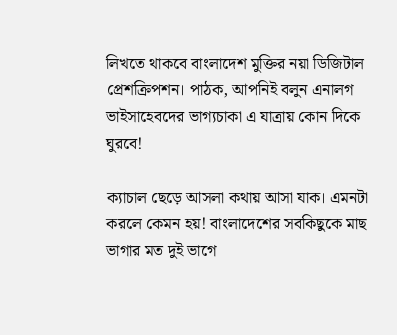লিখতে থাকবে বাংলাদেশ মুক্তির নয়া ডিজিটাল প্রেশক্রিপশন। পাঠক, আপনিই বলুন এনালগ ভাইসাহেবদের ভাগ্যচাকা এ যাত্রায় কোন দিকে ঘুরবে!

ক্যাচাল ছেড়ে আসলা কথায় আসা যাক। এমনটা করলে কেমন হয়! বাংলাদেশের সবকিছুকে মাছ ভাগার মত দুই ভাগে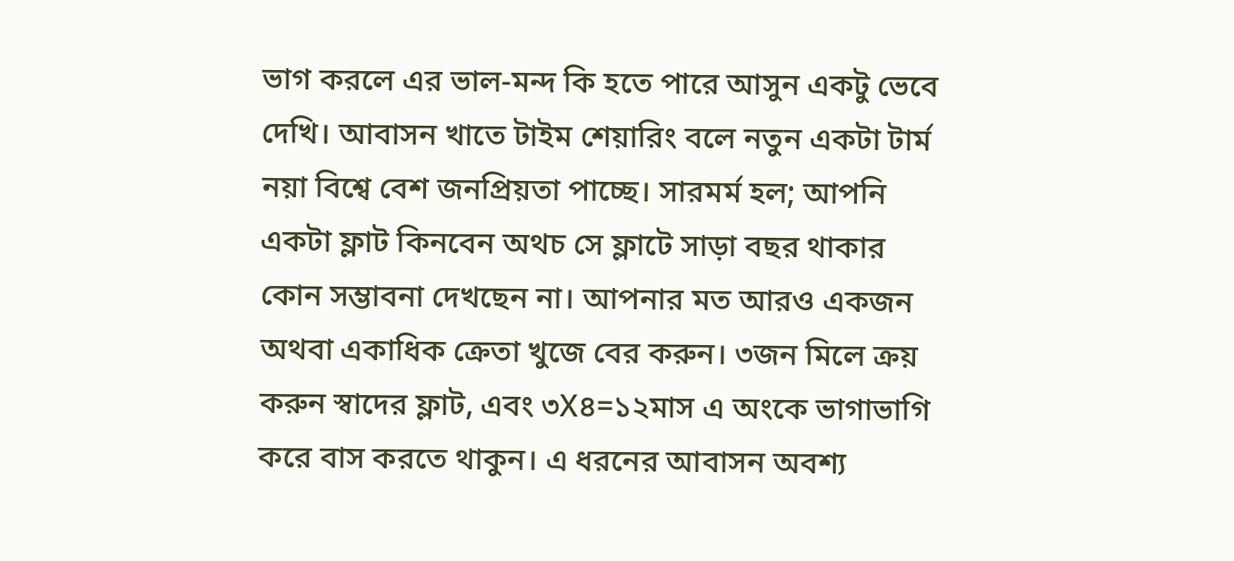ভাগ করলে এর ভাল-মন্দ কি হতে পারে আসুন একটু ভেবে দেখি। আবাসন খাতে টাইম শেয়ারিং বলে নতুন একটা টার্ম নয়া বিশ্বে বেশ জনপ্রিয়তা পাচ্ছে। সারমর্ম হল; আপনি একটা ফ্লাট কিনবেন অথচ সে ফ্লাটে সাড়া বছর থাকার কোন সম্ভাবনা দেখছেন না। আপনার মত আরও একজন অথবা একাধিক ক্রেতা খুজে বের করুন। ৩জন মিলে ক্রয় করুন স্বাদের ফ্লাট, এবং ৩X৪=১২মাস এ অংকে ভাগাভাগি করে বাস করতে থাকুন। এ ধরনের আবাসন অবশ্য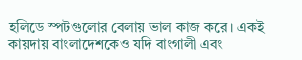হলিডে স্পটগুলোর বেলায় ভাল কাজ করে। একই কায়দায় বাংলাদেশকেও যদি বাংগালী এবং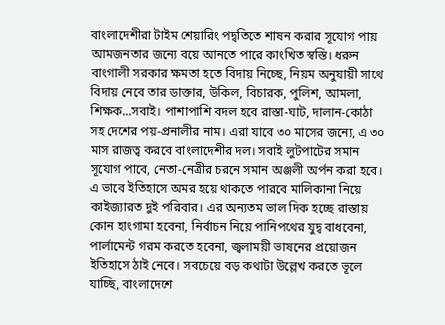বাংলাদেশীরা টাইম শেয়ারিং পদ্বতিতে শাষন করার সূযোগ পায় আমজনতার জন্যে বয়ে আনতে পারে কাংখিত স্বস্তি। ধরুন বাংগালী সরকার ক্ষমতা হতে বিদায় নিচ্ছে, নিয়ম অনুযায়ী সাথে বিদায় নেবে তার ডাক্তার, উকিল, বিচারক, পুলিশ, আমলা, শিক্ষক...সবাই। পাশাপাশি বদল হবে রাস্তা-ঘাট, দালান-কোঠা সহ দেশের পয়-প্রনালীর নাম। এরা যাবে ৩০ মাসের জন্যে, এ ৩০ মাস রাজত্ব করবে বাংলাদেশীর দল। সবাই লুটপাটের সমান সূযোগ পাবে, নেতা-নেত্রীর চরনে সমান অঞ্জলী অর্পন করা হবে। এ ভাবে ইতিহাসে অমর হয়ে থাকতে পারবে মালিকানা নিয়ে কাইজ্যারত দুই পরিবার। এর অন্যতম ভাল দিক হচ্ছে রাস্তায় কোন হাংগামা হবেনা, নির্বাচন নিয়ে পানিপথের যুদ্ব বাধবেনা, পার্লামেন্ট গরম করতে হবেনা, জ্বলাময়ী ভাষনের প্রয়োজন ইতিহাসে ঠাই নেবে। সবচেয়ে বড় কথাটা উল্লেখ করতে ভূলে যাচ্ছি, বাংলাদেশে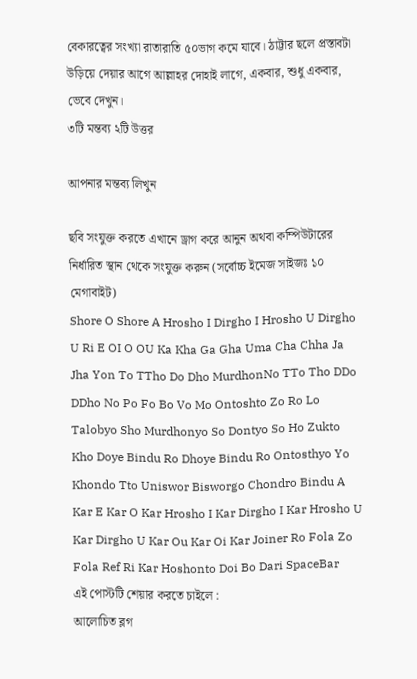বেকারত্বের সংখ্যা রাতারাতি ৫০ভাগ কমে যাবে। ঠাট্টার ছলে প্রস্তাবটা উড়িয়ে দেয়ার আগে আল্লাহর দোহাই লাগে, একবার, শুধু একবার, ভেবে দেখুন।
৩টি মন্তব্য ২টি উত্তর

আপনার মন্তব্য লিখুন

ছবি সংযুক্ত করতে এখানে ড্রাগ করে আনুন অথবা কম্পিউটারের নির্ধারিত স্থান থেকে সংযুক্ত করুন (সর্বোচ্চ ইমেজ সাইজঃ ১০ মেগাবাইট)
Shore O Shore A Hrosho I Dirgho I Hrosho U Dirgho U Ri E OI O OU Ka Kha Ga Gha Uma Cha Chha Ja Jha Yon To TTho Do Dho MurdhonNo TTo Tho DDo DDho No Po Fo Bo Vo Mo Ontoshto Zo Ro Lo Talobyo Sho Murdhonyo So Dontyo So Ho Zukto Kho Doye Bindu Ro Dhoye Bindu Ro Ontosthyo Yo Khondo Tto Uniswor Bisworgo Chondro Bindu A Kar E Kar O Kar Hrosho I Kar Dirgho I Kar Hrosho U Kar Dirgho U Kar Ou Kar Oi Kar Joiner Ro Fola Zo Fola Ref Ri Kar Hoshonto Doi Bo Dari SpaceBar
এই পোস্টটি শেয়ার করতে চাইলে :
আলোচিত ব্লগ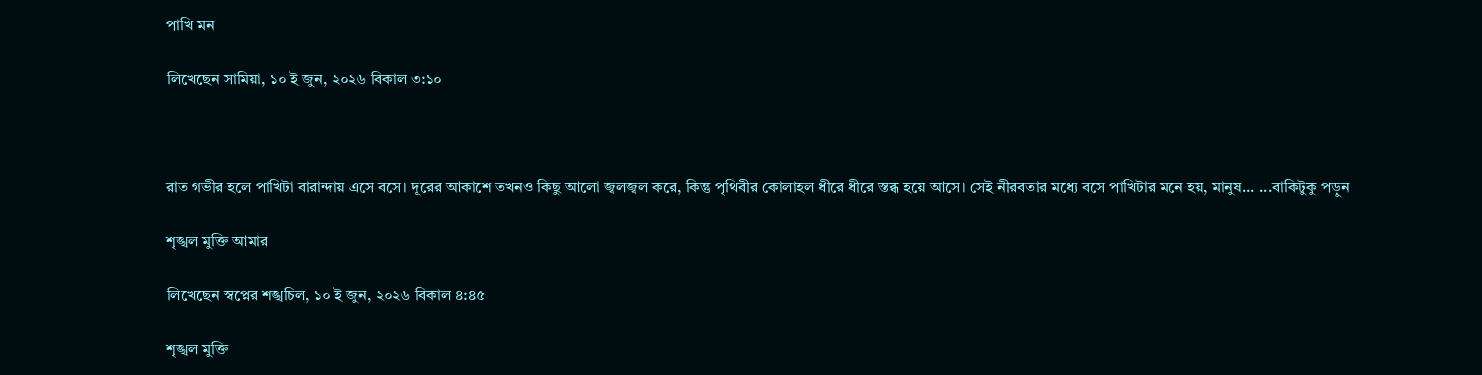পাখি মন

লিখেছেন সামিয়া, ১০ ই জুন, ২০২৬ বিকাল ৩:১০



রাত গভীর হলে পাখিটা বারান্দায় এসে বসে। দূরের আকাশে তখনও কিছু আলো জ্বলজ্বল করে, কিন্তু পৃথিবীর কোলাহল ধীরে ধীরে স্তব্ধ হয়ে আসে। সেই নীরবতার মধ্যে বসে পাখিটার মনে হয়, মানুষ... ...বাকিটুকু পড়ুন

শৃঙ্খল মুক্তি আমার

লিখেছেন স্বপ্নের শঙ্খচিল, ১০ ই জুন, ২০২৬ বিকাল ৪:৪৫

শৃঙ্খল মুক্তি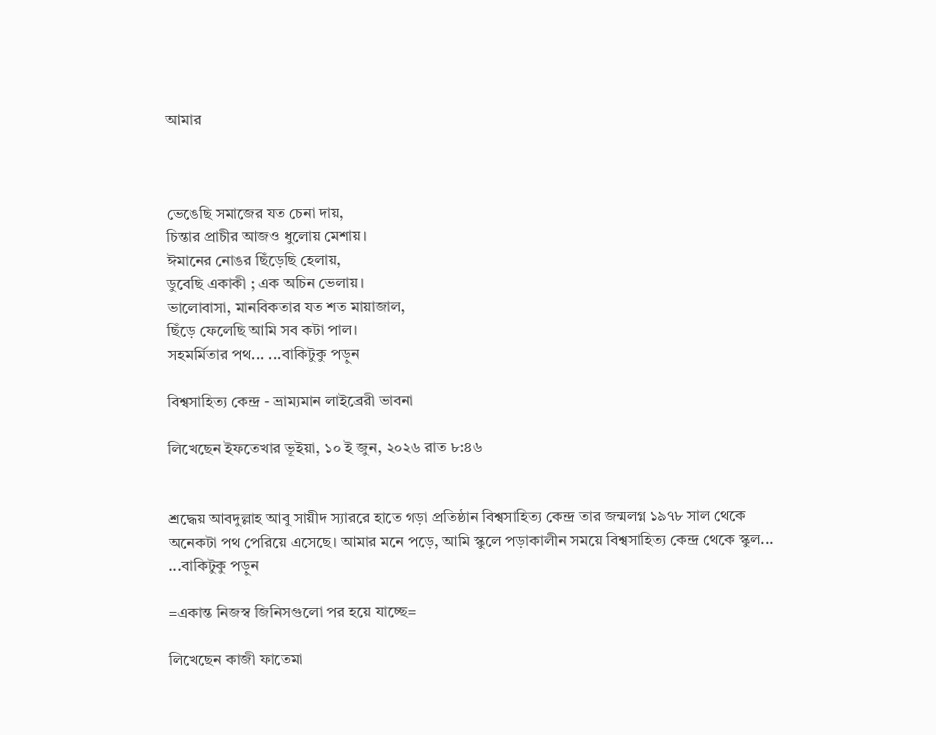আমার



ভেঙেছি সমাজের যত চেনা দায়,
চিন্তার প্রাচীর আজও ধুলোয় মেশায়।
ঈমানের নোঙর ছিঁড়েছি হেলায়,
ডুবেছি একাকী ; এক অচিন ভেলায়।
ভালোবাসা, মানবিকতার যত শত মায়াজাল,
ছিঁড়ে ফেলেছি আমি সব কটা পাল।
সহমর্মিতার পথ... ...বাকিটুকু পড়ুন

বিশ্বসাহিত্য কেন্দ্র - ভ্রাম্যমান লাইব্রেরী ভাবনা

লিখেছেন ইফতেখার ভূইয়া, ১০ ই জুন, ২০২৬ রাত ৮:৪৬


শ্রদ্ধেয় আবদুল্লাহ আবু সায়ীদ স্যাররে হাতে গড়া প্রতিষ্ঠান বিশ্বসাহিত্য কেন্দ্র তার জন্মলগ্ন ১৯৭৮ সাল থেকে অনেকটা পথ পেরিয়ে এসেছে। আমার মনে পড়ে, আমি স্কুলে পড়াকালীন সময়ে বিশ্বসাহিত্য কেন্দ্র থেকে স্কুল... ...বাকিটুকু পড়ুন

=একান্ত নিজস্ব জিনিসগুলো পর হয়ে যাচ্ছে=

লিখেছেন কাজী ফাতেমা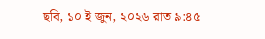ছবি, ১০ ই জুন, ২০২৬ রাত ৯:৪৫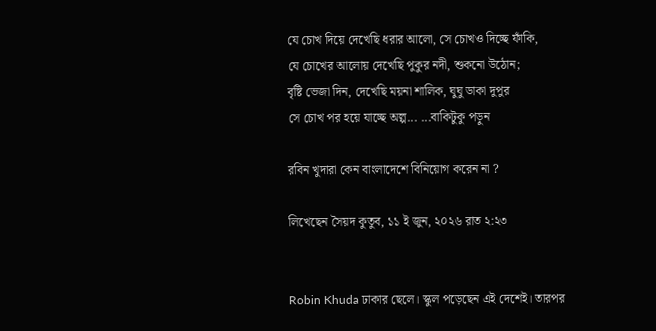যে চোখ দিয়ে দেখেছি ধরার আলো, সে চোখও দিচ্ছে ফাঁকি,
যে চোখের আলোয় দেখেছি পুকুর নদী, শুকনো উঠোন;
বৃষ্টি ভেজা দিন, দেখেছি ময়না শালিক, ঘুঘু ডাকা দুপুর
সে চোখ পর হয়ে যাচ্ছে অল্প... ...বাকিটুকু পড়ুন

রবিন খুদারা কেন বাংলাদেশে বিনিয়োগ করেন না ?

লিখেছেন সৈয়দ কুতুব, ১১ ই জুন, ২০২৬ রাত ২:২৩


Robin Khuda ঢাকার ছেলে। স্কুল পড়েছেন এই দেশেই। তারপর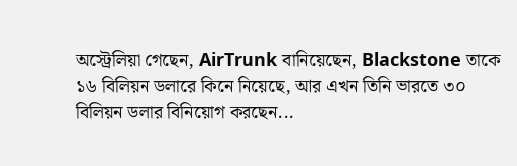অস্ট্রেলিয়া গেছেন, AirTrunk বানিয়েছেন, Blackstone তাকে ১৬ বিলিয়ন ডলারে কিনে নিয়েছে, আর এখন তিনি ভারতে ৩০ বিলিয়ন ডলার বিনিয়োগ করছেন...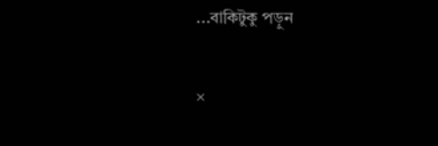...বাকিটুকু পড়ুন

×